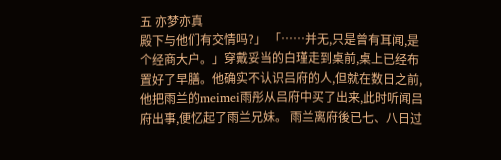五 亦梦亦真
殿下与他们有交情吗?」 「……并无,只是曾有耳闻,是个经商大户。」穿戴妥当的白瑾走到桌前,桌上已经布置好了早膳。他确实不认识吕府的人,但就在数日之前,他把雨兰的meimei雨彤从吕府中买了出来,此时听闻吕府出事,便忆起了雨兰兄妹。 雨兰离府後已七、八日过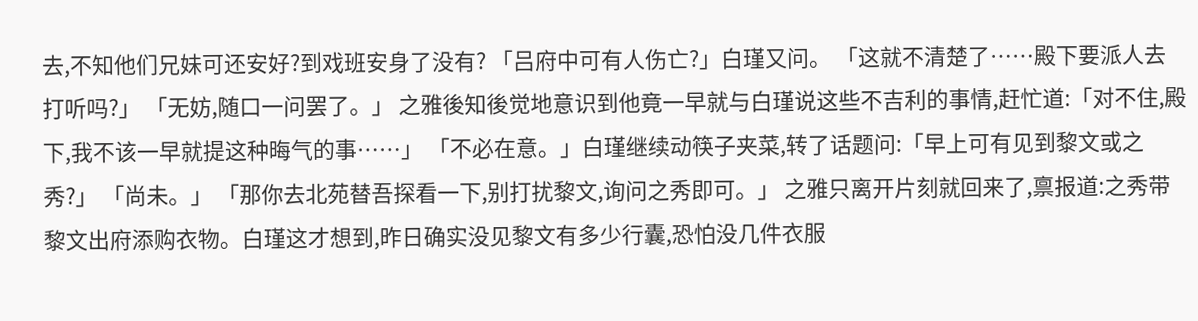去,不知他们兄妹可还安好?到戏班安身了没有? 「吕府中可有人伤亡?」白瑾又问。 「这就不清楚了……殿下要派人去打听吗?」 「无妨,随口一问罢了。」 之雅後知後觉地意识到他竟一早就与白瑾说这些不吉利的事情,赶忙道:「对不住,殿下,我不该一早就提这种晦气的事……」 「不必在意。」白瑾继续动筷子夹菜,转了话题问:「早上可有见到黎文或之秀?」 「尚未。」 「那你去北苑替吾探看一下,别打扰黎文,询问之秀即可。」 之雅只离开片刻就回来了,禀报道:之秀带黎文出府添购衣物。白瑾这才想到,昨日确实没见黎文有多少行囊,恐怕没几件衣服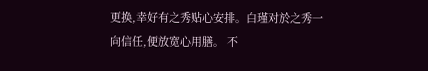更换,幸好有之秀贴心安排。白瑾对於之秀一向信任,便放宽心用膳。 不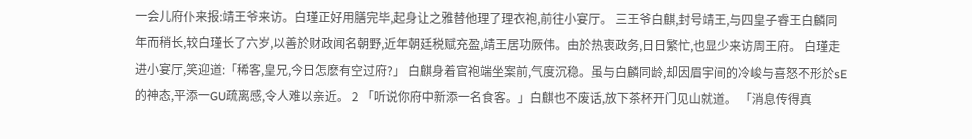一会儿府仆来报:靖王爷来访。白瑾正好用膳完毕,起身让之雅替他理了理衣袍,前往小宴厅。 三王爷白麒,封号靖王,与四皇子睿王白麟同年而稍长,较白瑾长了六岁,以善於财政闻名朝野,近年朝廷税赋充盈,靖王居功厥伟。由於热衷政务,日日繁忙,也显少来访周王府。 白瑾走进小宴厅,笑迎道:「稀客,皇兄,今日怎麽有空过府?」 白麒身着官袍端坐案前,气度沉稳。虽与白麟同龄,却因眉宇间的冷峻与喜怒不形於sE的神态,平添一GU疏离感,令人难以亲近。 2 「听说你府中新添一名食客。」白麒也不废话,放下茶杯开门见山就道。 「消息传得真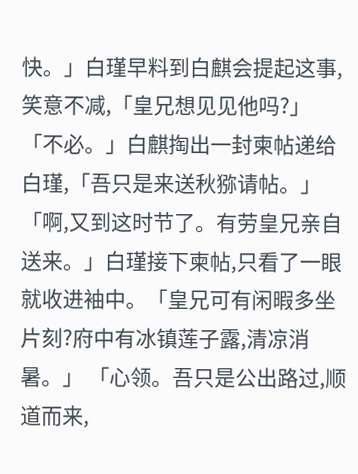快。」白瑾早料到白麒会提起这事,笑意不减,「皇兄想见见他吗?」 「不必。」白麒掏出一封柬帖递给白瑾,「吾只是来送秋猕请帖。」 「啊,又到这时节了。有劳皇兄亲自送来。」白瑾接下柬帖,只看了一眼就收进袖中。「皇兄可有闲暇多坐片刻?府中有冰镇莲子露,清凉消暑。」 「心领。吾只是公出路过,顺道而来,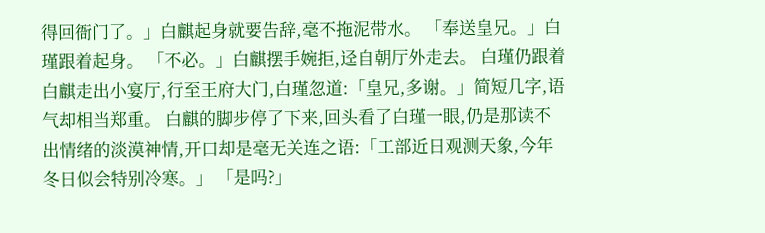得回衙门了。」白麒起身就要告辞,毫不拖泥带水。 「奉送皇兄。」白瑾跟着起身。 「不必。」白麒摆手婉拒,迳自朝厅外走去。 白瑾仍跟着白麒走出小宴厅,行至王府大门,白瑾忽道:「皇兄,多谢。」简短几字,语气却相当郑重。 白麒的脚步停了下来,回头看了白瑾一眼,仍是那读不出情绪的淡漠神情,开口却是毫无关连之语:「工部近日观测天象,今年冬日似会特别冷寒。」 「是吗?」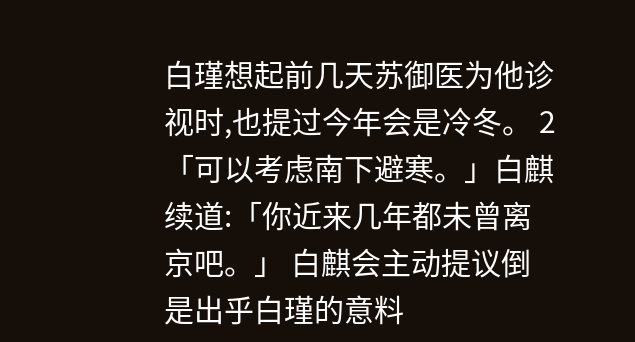白瑾想起前几天苏御医为他诊视时,也提过今年会是冷冬。 2 「可以考虑南下避寒。」白麒续道:「你近来几年都未曾离京吧。」 白麒会主动提议倒是出乎白瑾的意料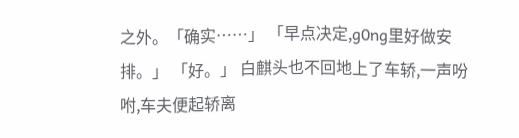之外。「确实……」 「早点决定,g0ng里好做安排。」 「好。」 白麒头也不回地上了车轿,一声吩咐,车夫便起轿离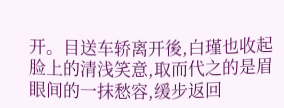开。目送车轿离开後,白瑾也收起脸上的清浅笑意,取而代之的是眉眼间的一抹愁容,缓步返回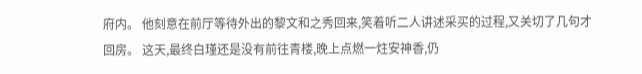府内。 他刻意在前厅等待外出的黎文和之秀回来,笑着听二人讲述采买的过程,又关切了几句才回房。 这天,最终白瑾还是没有前往青楼,晚上点燃一炷安神香,仍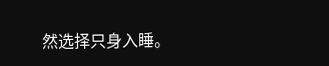然选择只身入睡。